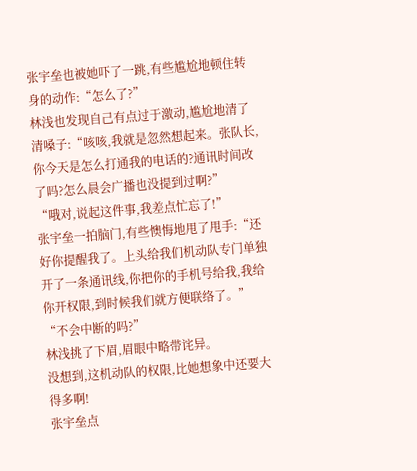张宇垒也被她吓了一跳,有些尴尬地顿住转身的动作:“怎么了?”
林浅也发现自己有点过于激动,尴尬地清了清嗓子:“咳咳,我就是忽然想起来。张队长,你今天是怎么打通我的电话的?通讯时间改了吗?怎么晨会广播也没提到过啊?”
“哦对,说起这件事,我差点忙忘了!”
张宇垒一拍脑门,有些懊悔地甩了甩手:“还好你提醒我了。上头给我们机动队专门单独开了一条通讯线,你把你的手机号给我,我给你开权限,到时候我们就方便联络了。”
“不会中断的吗?”
林浅挑了下眉,眉眼中略带诧异。
没想到,这机动队的权限,比她想象中还要大得多啊!
张宇垒点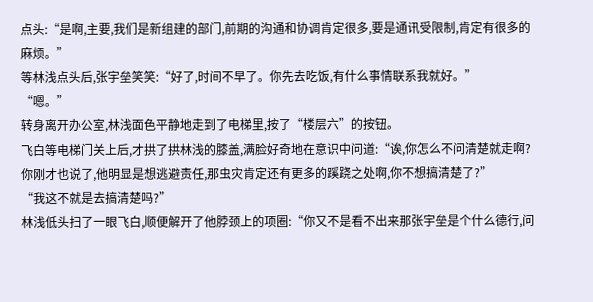点头:“是啊,主要,我们是新组建的部门,前期的沟通和协调肯定很多,要是通讯受限制,肯定有很多的麻烦。”
等林浅点头后,张宇垒笑笑:“好了,时间不早了。你先去吃饭,有什么事情联系我就好。”
“嗯。”
转身离开办公室,林浅面色平静地走到了电梯里,按了“楼层六”的按钮。
飞白等电梯门关上后,才拱了拱林浅的膝盖,满脸好奇地在意识中问道:“诶,你怎么不问清楚就走啊?你刚才也说了,他明显是想逃避责任,那虫灾肯定还有更多的蹊跷之处啊,你不想搞清楚了?”
“我这不就是去搞清楚吗?”
林浅低头扫了一眼飞白,顺便解开了他脖颈上的项圈:“你又不是看不出来那张宇垒是个什么德行,问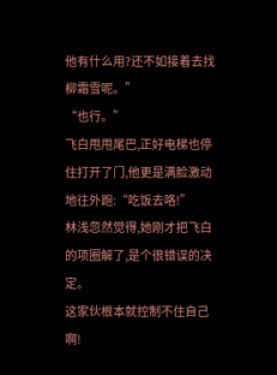他有什么用?还不如接着去找柳霜雪呢。”
“也行。”
飞白甩甩尾巴,正好电梯也停住打开了门,他更是满脸激动地往外跑:“吃饭去咯!”
林浅忽然觉得,她刚才把飞白的项圈解了,是个很错误的决定。
这家伙根本就控制不住自己啊!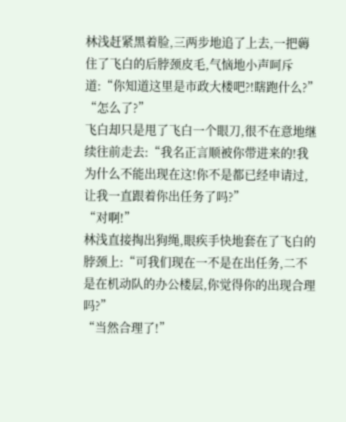林浅赶紧黑着脸,三两步地追了上去,一把薅住了飞白的后脖颈皮毛,气恼地小声呵斥道:“你知道这里是市政大楼吧?!瞎跑什么?”
“怎么了?”
飞白却只是甩了飞白一个眼刀,很不在意地继续往前走去:“我名正言顺被你带进来的!我为什么不能出现在这!你不是都已经申请过,让我一直跟着你出任务了吗?”
“对啊!”
林浅直接掏出狗绳,眼疾手快地套在了飞白的脖颈上:“可我们现在一不是在出任务,二不是在机动队的办公楼层,你觉得你的出现合理吗?”
“当然合理了!”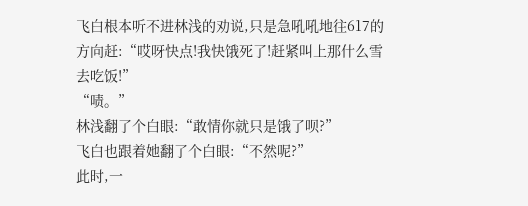飞白根本听不进林浅的劝说,只是急吼吼地往617的方向赶:“哎呀快点!我快饿死了!赶紧叫上那什么雪去吃饭!”
“啧。”
林浅翻了个白眼:“敢情你就只是饿了呗?”
飞白也跟着她翻了个白眼:“不然呢?”
此时,一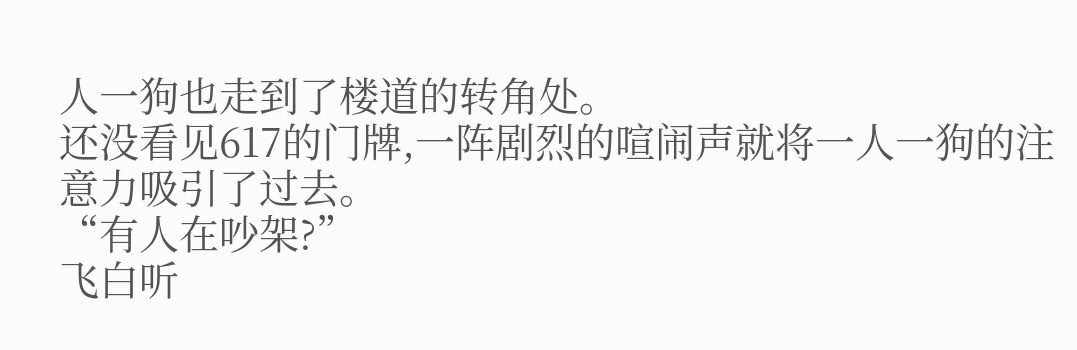人一狗也走到了楼道的转角处。
还没看见617的门牌,一阵剧烈的喧闹声就将一人一狗的注意力吸引了过去。
“有人在吵架?”
飞白听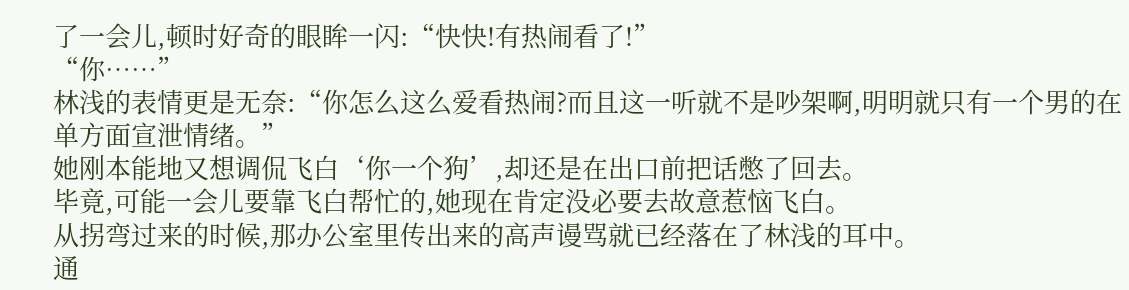了一会儿,顿时好奇的眼眸一闪:“快快!有热闹看了!”
“你……”
林浅的表情更是无奈:“你怎么这么爱看热闹?而且这一听就不是吵架啊,明明就只有一个男的在单方面宣泄情绪。”
她刚本能地又想调侃飞白‘你一个狗’,却还是在出口前把话憋了回去。
毕竟,可能一会儿要靠飞白帮忙的,她现在肯定没必要去故意惹恼飞白。
从拐弯过来的时候,那办公室里传出来的高声谩骂就已经落在了林浅的耳中。
通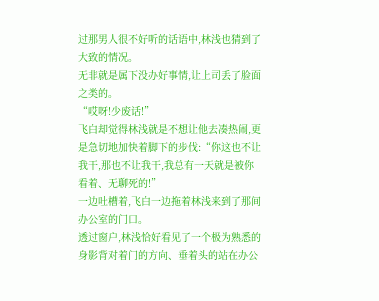过那男人很不好听的话语中,林浅也猜到了大致的情况。
无非就是属下没办好事情,让上司丢了脸面之类的。
“哎呀!少废话!”
飞白却觉得林浅就是不想让他去凑热闹,更是急切地加快着脚下的步伐:“你这也不让我干,那也不让我干,我总有一天就是被你看着、无聊死的!”
一边吐槽着,飞白一边拖着林浅来到了那间办公室的门口。
透过窗户,林浅恰好看见了一个极为熟悉的身影背对着门的方向、垂着头的站在办公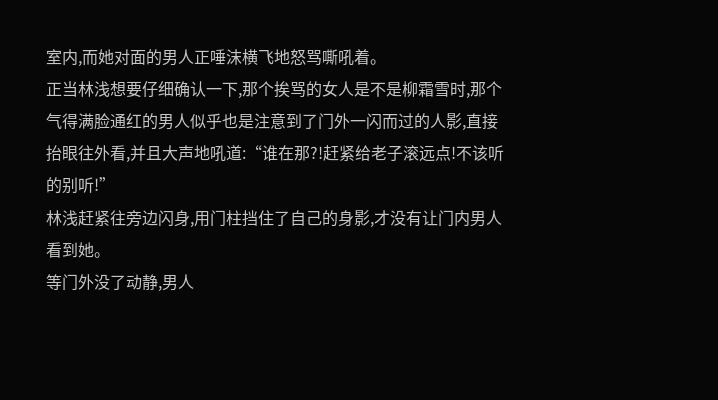室内,而她对面的男人正唾沫横飞地怒骂嘶吼着。
正当林浅想要仔细确认一下,那个挨骂的女人是不是柳霜雪时,那个气得满脸通红的男人似乎也是注意到了门外一闪而过的人影,直接抬眼往外看,并且大声地吼道:“谁在那?!赶紧给老子滚远点!不该听的别听!”
林浅赶紧往旁边闪身,用门柱挡住了自己的身影,才没有让门内男人看到她。
等门外没了动静,男人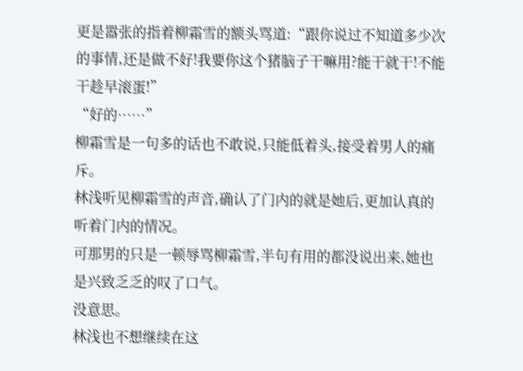更是嚣张的指着柳霜雪的额头骂道:“跟你说过不知道多少次的事情,还是做不好!我要你这个猪脑子干嘛用?能干就干!不能干趁早滚蛋!”
“好的……”
柳霜雪是一句多的话也不敢说,只能低着头,接受着男人的痛斥。
林浅听见柳霜雪的声音,确认了门内的就是她后,更加认真的听着门内的情况。
可那男的只是一顿辱骂柳霜雪,半句有用的都没说出来,她也是兴致乏乏的叹了口气。
没意思。
林浅也不想继续在这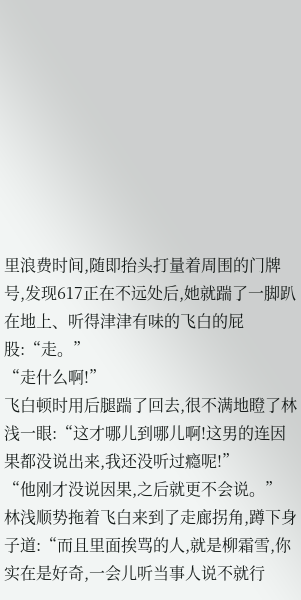里浪费时间,随即抬头打量着周围的门牌号,发现617正在不远处后,她就踹了一脚趴在地上、听得津津有味的飞白的屁股:“走。”
“走什么啊!”
飞白顿时用后腿踹了回去,很不满地瞪了林浅一眼:“这才哪儿到哪儿啊!这男的连因果都没说出来,我还没听过瘾呢!”
“他刚才没说因果,之后就更不会说。”
林浅顺势拖着飞白来到了走廊拐角,蹲下身子道:“而且里面挨骂的人,就是柳霜雪,你实在是好奇,一会儿听当事人说不就行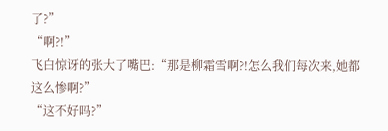了?”
“啊?!”
飞白惊讶的张大了嘴巴:“那是柳霜雪啊?!怎么我们每次来,她都这么惨啊?”
“这不好吗?”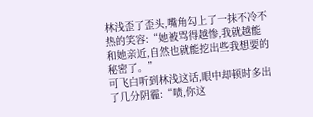林浅歪了歪头,嘴角勾上了一抹不冷不热的笑容:“她被骂得越惨,我就越能和她亲近,自然也就能挖出些我想要的秘密了。”
可飞白听到林浅这话,眼中却顿时多出了几分阴霾:“啧,你这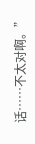话……不太对啊。”